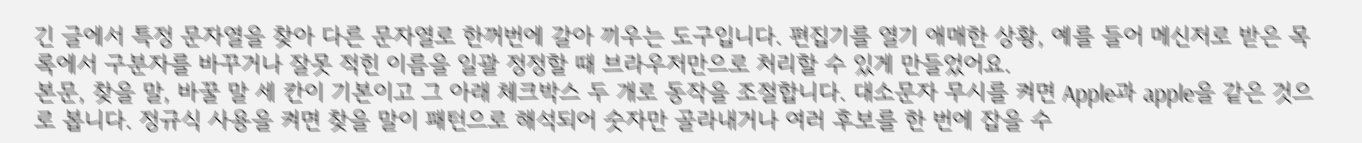긴 글에서 특정 문자열을 찾아 다른 문자열로 한꺼번에 갈아 끼우는 도구입니다. 편집기를 열기 애매한 상황, 예를 들어 메신저로 받은 목록에서 구분자를 바꾸거나 잘못 적힌 이름을 일괄 정정할 때 브라우저만으로 처리할 수 있게 만들었어요.
본문, 찾을 말, 바꿀 말 세 칸이 기본이고 그 아래 체크박스 두 개로 동작을 조절합니다. 대소문자 무시를 켜면 Apple과 apple을 같은 것으로 봅니다. 정규식 사용을 켜면 찾을 말이 패턴으로 해석되어 숫자만 골라내거나 여러 후보를 한 번에 잡을 수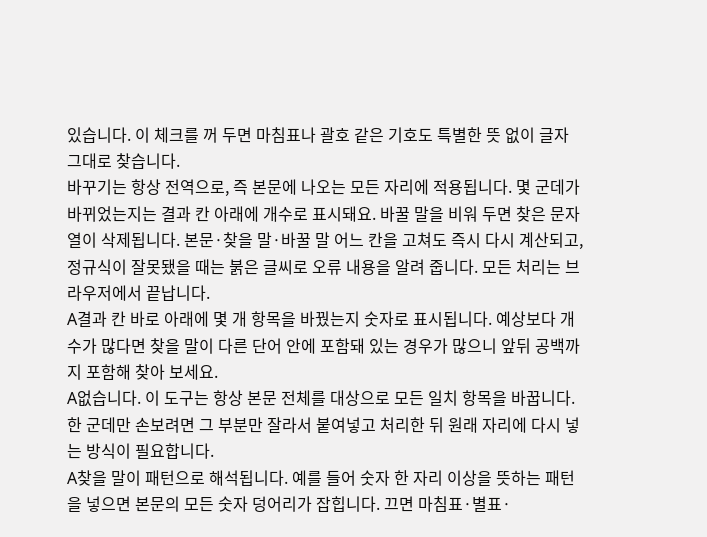있습니다. 이 체크를 꺼 두면 마침표나 괄호 같은 기호도 특별한 뜻 없이 글자 그대로 찾습니다.
바꾸기는 항상 전역으로, 즉 본문에 나오는 모든 자리에 적용됩니다. 몇 군데가 바뀌었는지는 결과 칸 아래에 개수로 표시돼요. 바꿀 말을 비워 두면 찾은 문자열이 삭제됩니다. 본문·찾을 말·바꿀 말 어느 칸을 고쳐도 즉시 다시 계산되고, 정규식이 잘못됐을 때는 붉은 글씨로 오류 내용을 알려 줍니다. 모든 처리는 브라우저에서 끝납니다.
A결과 칸 바로 아래에 몇 개 항목을 바꿨는지 숫자로 표시됩니다. 예상보다 개수가 많다면 찾을 말이 다른 단어 안에 포함돼 있는 경우가 많으니 앞뒤 공백까지 포함해 찾아 보세요.
A없습니다. 이 도구는 항상 본문 전체를 대상으로 모든 일치 항목을 바꿉니다. 한 군데만 손보려면 그 부분만 잘라서 붙여넣고 처리한 뒤 원래 자리에 다시 넣는 방식이 필요합니다.
A찾을 말이 패턴으로 해석됩니다. 예를 들어 숫자 한 자리 이상을 뜻하는 패턴을 넣으면 본문의 모든 숫자 덩어리가 잡힙니다. 끄면 마침표·별표·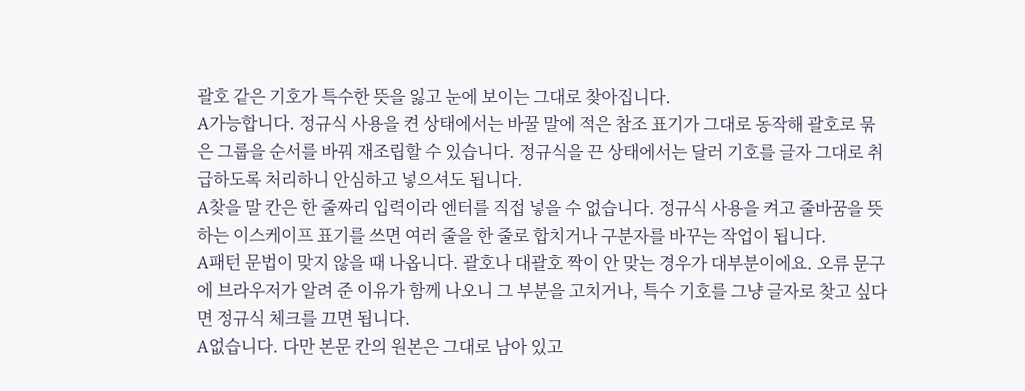괄호 같은 기호가 특수한 뜻을 잃고 눈에 보이는 그대로 찾아집니다.
A가능합니다. 정규식 사용을 켠 상태에서는 바꿀 말에 적은 참조 표기가 그대로 동작해 괄호로 묶은 그룹을 순서를 바꿔 재조립할 수 있습니다. 정규식을 끈 상태에서는 달러 기호를 글자 그대로 취급하도록 처리하니 안심하고 넣으셔도 됩니다.
A찾을 말 칸은 한 줄짜리 입력이라 엔터를 직접 넣을 수 없습니다. 정규식 사용을 켜고 줄바꿈을 뜻하는 이스케이프 표기를 쓰면 여러 줄을 한 줄로 합치거나 구분자를 바꾸는 작업이 됩니다.
A패턴 문법이 맞지 않을 때 나옵니다. 괄호나 대괄호 짝이 안 맞는 경우가 대부분이에요. 오류 문구에 브라우저가 알려 준 이유가 함께 나오니 그 부분을 고치거나, 특수 기호를 그냥 글자로 찾고 싶다면 정규식 체크를 끄면 됩니다.
A없습니다. 다만 본문 칸의 원본은 그대로 남아 있고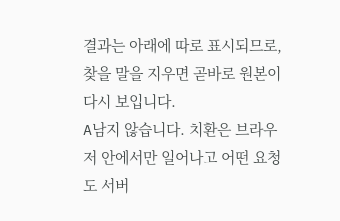결과는 아래에 따로 표시되므로, 찾을 말을 지우면 곧바로 원본이 다시 보입니다.
A남지 않습니다. 치환은 브라우저 안에서만 일어나고 어떤 요청도 서버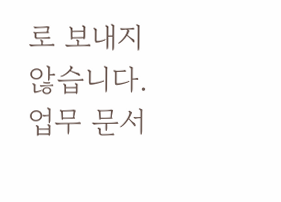로 보내지 않습니다. 업무 문서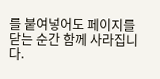를 붙여넣어도 페이지를 닫는 순간 함께 사라집니다.